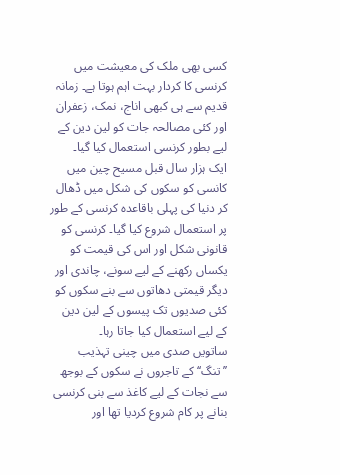کسی بھی ملک کی معیشت میں کرنسی کا کردار بہت اہم ہوتا ہے۔ زمانہ قدیم سے ہی کبھی اناج، نمک، زعفران اور کئی مصالحہ جات کو لین دین کے لیے بطور کرنسی استعمال کیا گیا۔
ایک ہزار سال قبل مسیح چین میں کانسی کو سکوں کی شکل میں ڈھال کر دنیا کی پہلی باقاعدہ کرنسی کے طور پر استعمال شروع کیا گیا۔ کرنسی کو قانونی شکل اور اس کی قیمت کو یکساں رکھنے کے لیے سونے، چاندی اور دیگر قیمتی دھاتوں سے بنے سکوں کو کئی صدیوں تک پیسوں کے لین دین کے لیے استعمال کیا جاتا رہا۔
ساتویں صدی میں چینی تہذیب ’’تنگ‘‘ کے تاجروں نے سکوں کے بوجھ سے نجات کے لیے کاغذ سے بنی کرنسی بنانے پر کام شروع کردیا تھا اور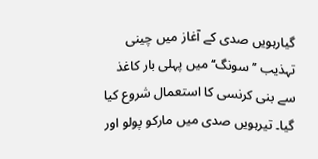گیارہویں صدی کے آغاز میں چینی تہذیب ’’سونگ‘‘ میں پہلی بار کاغذ سے بنی کرنسی کا استعمال شروع کیا گیا۔ تیرہویں صدی میں مارکو پولو اور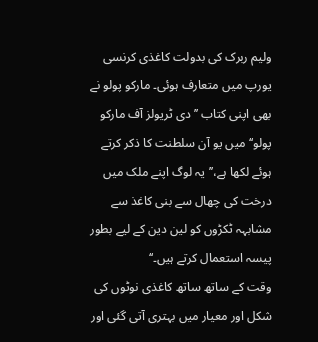ولیم ربرک کی بدولت کاغذی کرنسی یورپ میں متعارف ہوئی۔ مارکو پولو نے بھی اپنی کتاب ’’دی ٹریولز آف مارکو پولو‘‘ میں یو آن سلطنت کا ذکر کرتے ہوئے لکھا ہے،’’یہ لوگ اپنے ملک میں درخت کی چھال سے بنی کاغذ سے مشابہہ ٹکڑوں کو لین دین کے لیے بطور پیسہ استعمال کرتے ہیں۔‘‘
وقت کے ساتھ ساتھ کاغذی نوٹوں کی شکل اور معیار میں بہتری آتی گئی اور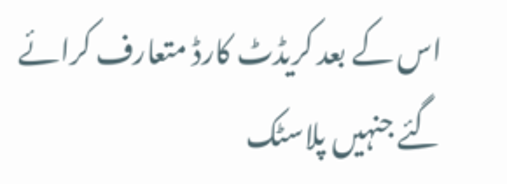اس کے بعد کریڈٹ کارڈ متعارف کرائے گئے جنہیں پلاسٹک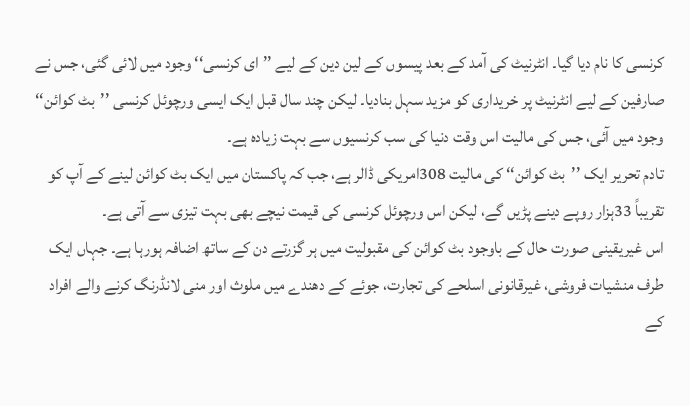کرنسی کا نام دیا گیا۔ انٹرنیٹ کی آمد کے بعد پیسوں کے لین دین کے لیے ’’ای کرنسی‘‘ وجود میں لائی گئی، جس نے صارفین کے لیے انٹرنیٹ پر خریداری کو مزید سہل بنادیا۔ لیکن چند سال قبل ایک ایسی ورچوئل کرنسی ’’بٹ کوائن‘‘ وجود میں آئی، جس کی مالیت اس وقت دنیا کی سب کرنسیوں سے بہت زیادہ ہے۔
تادم تحریر ایک ’’بٹ کوائن‘‘ کی مالیت 308امریکی ڈالر ہے، جب کہ پاکستان میں ایک بٹ کوائن لینے کے آپ کو تقریباً 33ہزار روپے دینے پڑیں گے، لیکن اس ورچوئل کرنسی کی قیمت نیچے بھی بہت تیزی سے آتی ہے۔
اس غیریقینی صورت حال کے باوجود بٹ کوائن کی مقبولیت میں ہر گزرتے دن کے ساتھ اضافہ ہورہا ہے۔ جہاں ایک طرف منشیات فروشی، غیرقانونی اسلحے کی تجارت، جوئے کے دھندے میں ملوث اور منی لانڈرنگ کرنے والے افراد کے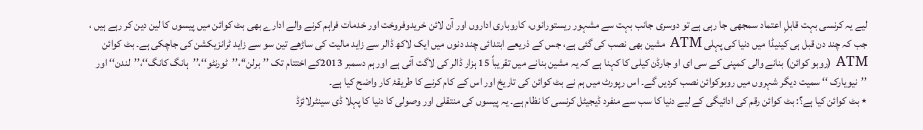لیے یہ کرنسی بہت قابلِ اعتماد سمجھی جا رہی ہے تو دوسری جانب بہت سے مشہور ریستورانوں، کاروباری اداروں اور آن لائن خریدوفروخت اور خدمات فراہم کرنے والے ادارے بھی بٹ کوائن میں پیسوں کا لین دین کر رہے ہیں ، جب کہ چند دن قبل ہی کینیڈا میں دنیا کی پہلی ATM مشین بھی نصب کی گئی ہے، جس کے ذریعے ابتدائی چند دنوں میں ایک لاکھ ڈالر سے زاید مالیت کی ساڑھے تین سو سے زاید ٹرانزیکشن کی جاچکی ہے۔ بٹ کوائن ATM (روبو کوائن) بنانے والی کمپنی کے سی ای او جارڈن کیلی کا کہنا ہے کہ یہ مشین بنانے میں تقریباً 15 ہزار ڈالر کی لاگت آئی ہے اور ہم دسمبر 2013کے اختتام تک ’’برلن‘‘،’’ٹورنٹو‘‘،’’ہانگ کانگ‘‘،’’لندن‘‘ اور ’’نیویارک ‘‘ سمیت دیگر شہروں میں روبوکوائن نصب کردیں گے۔ اس رپورٹ میں ہم نے بٹ کوائن کی تاریخ اور اس کے کام کرنے کا طریقۂ کار واضح کیا ہے۔
٭ بٹ کوائن کیا ہے؟: بٹ کوائن رقم کی ادائیگی کے لیے دنیا کا سب سے منفرد ڈیجیٹل کرنسی کا نظام ہے۔ یہ پیسوں کی منتقلی اور وصولی کا دنیا کا پہلا ڈی سینٹرلائزڈ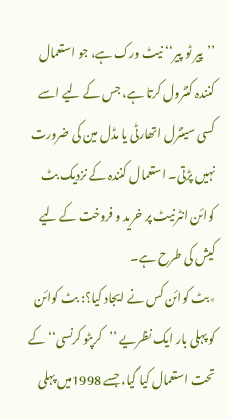’’پیر ٹو پیر‘‘ نیٹ ورک ہے، جو استعمال کنندہ کنٹرول کرتا ہے، جس کے لیے اسے کسی سینٹرل اتھارٹی یا مڈل مین کی ضرورت نہیں پڑتی۔ استعمال کنندہ کے نزدیک بٹ کوائن انٹرنیٹ پر خرید و فروخت کے لیے کیش کی طرح ہے۔
٭بٹ کوائن کس نے ایجاد کیا؟: بٹ کوائن کو پہلی بار ایک نظریے ’’کرپٹو کرنسی‘‘ کے تحت استعمال کیا گیا، جسے 1998میں پہلی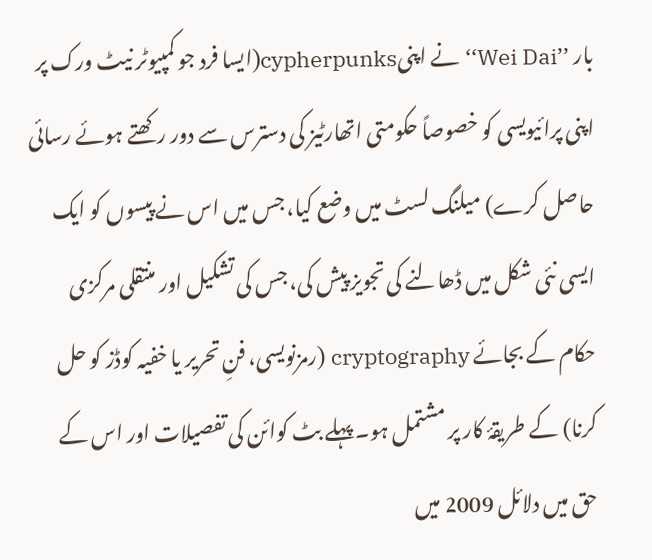بار ’’Wei Dai‘‘ نے اپنیcypherpunks(ایسا فرد جو کمپیوٹر نیٹ ورک پر اپنی پرائیویسی کو خصوصاً حکومتی اتھارٹیز کی دسترس سے دور رکھتے ہوئے رسائی حاصل کرے) میلنگ لسٹ میں وضع کیا، جس میں اس نے پیسوں کو ایک ایسی نئی شکل میں ڈھالنے کی تجویز پیش کی، جس کی تشکیل اور منتقلی مرکزی حکام کے بجائے cryptography (رمزنویسی، فنِ تحریر یا خفیہ کوڈز کو حل کرنا) کے طریقۂ کار پر مشتمل ہو۔ پہلے بٹ کوائن کی تفصیلات اور اس کے حق میں دلائل 2009 میں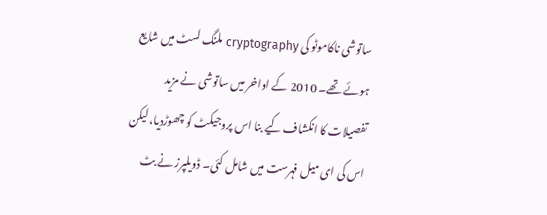ساتوشی ناکاموٹو کی cryptography ملنگ لسٹ میں شایع ہوئے تھے۔ 2010 کے اواخر میں ساتوشی نے مزید تفصیلات کا انکشاف کیے بنا اس پروجیکٹ کو چھوڑدیا، لیکن اس کی ای میل فہرست میں شامل کئی۔ ڈویلپرز نے بٹ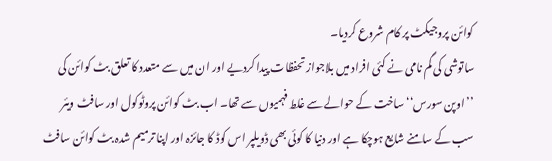کوائن پروجیکٹ پر کام شروع کردیا۔
ساتوشی کی گم نامی نے کئی افراد میں بلاجواز تحفظات پیدا کردیے اور ان میں سے متعدد کا تعلق بٹ کوائن کی ’’اوپن سورس‘‘ ساخت کے حوالے سے غلط فہمیوں سے تھا۔ اب بٹ کوائن پروٹوکول اور سافٹ ویئر سب کے سامنے شایع ہوچکا ہے اور دنیا کا کوئی بھی ڈویلپر اس کوڈ کا جائزہ اور اپنا ترمیم شدہ بٹ کوائن سافٹ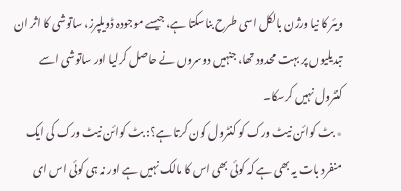ویئر کا نیا ورژن بالکل اسی طرح بناسکتا ہے، جیسے موجودہ ڈویلپرز، ساتوشی کا اثر ان تبدیلیوں پر بہت محدود تھا، جنہیں دوسروں نے حاصل کرلیا اور ساتوشی اسے کنٹرول نہیں کرسکا۔
٭ بٹ کوائن نیٹ ورک کو کنٹرول کون کرتا ہے؟: بٹ کوائن نیٹ ورک کی ایک منفرد بات یہ بھی ہے کہ کوئی بھی اس کا مالک نہیں ہے اور نہ ہی کوئی اس ای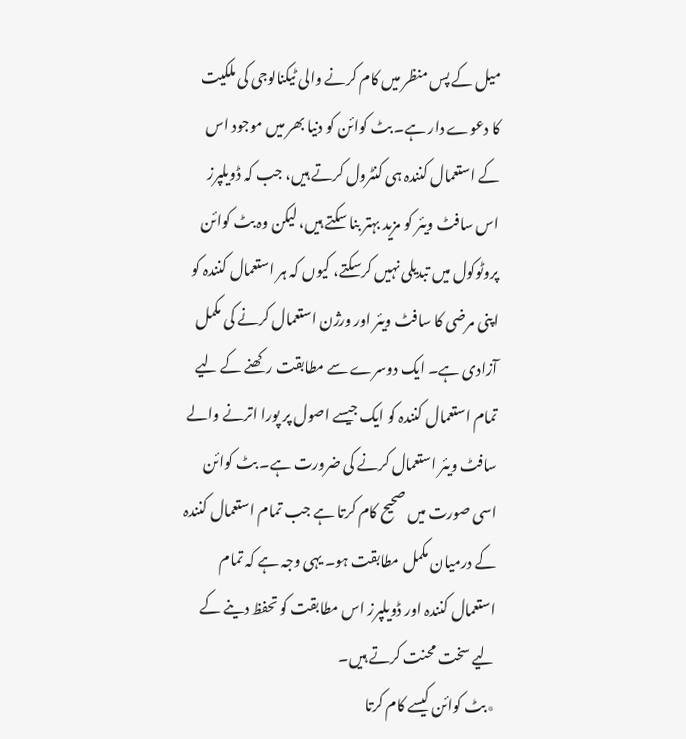میل کے پس منظر میں کام کرنے والی ٹیکنالوجی کی ملکیت کا دعوے دار ہے۔ بٹ کوائن کو دنیا بھر میں موجود اس کے استعمال کنندہ ہی کنٹرول کرتے ہیں، جب کہ ڈویلپرز اس سافٹ ویئر کو مزید بہتر بنا سکتے ہیں، لیکن وہ بٹ کوائن پروٹوکول میں تبدیلی نہیں کرسکتے، کیوں کہ ہر استعمال کنندہ کو اپنی مرضی کا سافٹ ویئر اور ورژن استعمال کرنے کی مکمل آزادی ہے۔ ایک دوسرے سے مطابقت رکھنے کے لیے تمام استعمال کنندہ کو ایک جیسے اصول پر پورا اترنے والے سافٹ ویئر استعمال کرنے کی ضرورت ہے۔ بٹ کوائن اسی صورت میں صحیح کام کرتا ہے جب تمام استعمال کنندہ کے درمیان مکمل مطابقت ہو۔ یہی وجہ ہے کہ تمام استعمال کنندہ اور ڈویلپرز اس مطابقت کو تحفظ دینے کے لیے سخت محنت کرتے ہیں۔
٭بٹ کوائن کیسے کام کرتا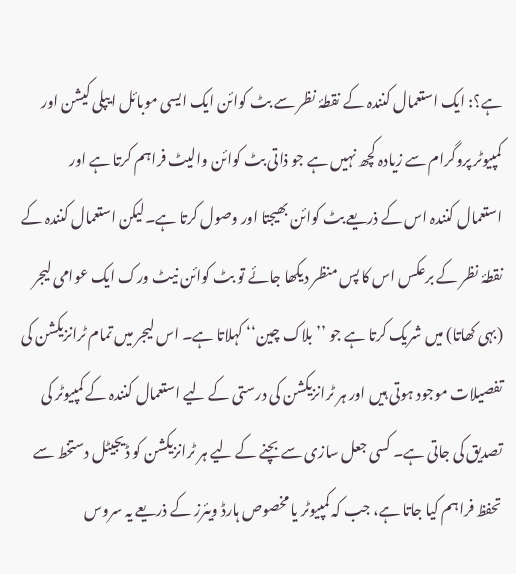ہے؟: ایک استعمال کنندہ کے نقطۂ نظر سے بٹ کوائن ایک ایسی موبائل ایپلی کیشن اور کمپیوٹر پروگرام سے زیادہ کچھ نہیں ہے جو ذاتی بٹ کوائن والیٹ فراہم کرتا ہے اور استعمال کنندہ اس کے ذریعے بٹ کوائن بھیجتا اور وصول کرتا ہے۔لیکن استعمال کنندہ کے نقطۂ نظر کے برعکس اس کا پس منظر دیکھا جائے تو بٹ کوائن نیٹ ورک ایک عوامی لیجر (بہی کھاتا) میں شریک کرتا ہے جو ’’بلاک چین‘‘ کہلاتا ہے۔ اس لیجر میں تمام ٹرانزیکشن کی تفصیلات موجود ہوتی ہیں اور ہر ٹرانزیکشن کی درستی کے لیے استعمال کنندہ کے کمپیوٹر کی تصدیق کی جاتی ہے۔ کسی جعل سازی سے بچنے کے لیے ہر ٹرانزیکشن کو ڈیجیٹل دستخط سے تحفظ فراہم کیا جاتا ہے، جب کہ کمپیوٹر یا مخصوص ہارڈ ویئرز کے ذریعے یہ سروس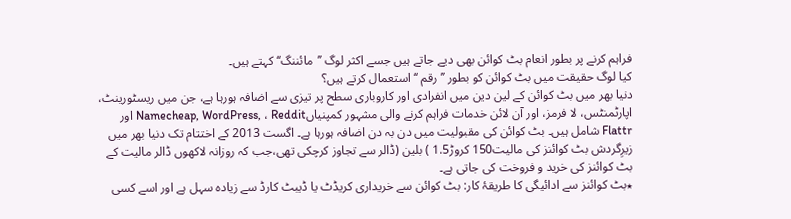فراہم کرنے پر بطور انعام بٹ کوائن بھی دیے جاتے ہیں جسے اکثر لوگ ’’مائننگ‘‘ کہتے ہیں۔
کیا لوگ حقیقت میں بٹ کوائن کو بطور ’’رقم ‘‘ استعمال کرتے ہیں؟
دنیا بھر میں بٹ کوائن کے لین دین میں انفرادی اور کاروباری سطح پر تیزی سے اضافہ ہورہا ہے، جن میں ریسٹورینٹ، اپارٹمنٹس، لا فرمز، اور آن لائن خدمات فراہم کرنے والی مشہور کمپنیاںNamecheap, WordPress, ، Reddit اور Flattr شامل ہیں۔ بٹ کوائن کی مقبولیت میں دن بہ دن اضافہ ہورہا ہے۔ اگست 2013 کے اختتام تک دنیا بھر میں زیرِگردش بٹ کوائنز کی مالیت150 کروڑ1.5 ) بلین (ڈالر سے تجاوز کرچکی تھی،جب کہ روزانہ لاکھوں ڈالر مالیت کے بٹ کوائنز کی خرید و فروخت کی جاتی ہے۔
٭بٹ کوائنز سے ادائیگی کا طریقۂ کار: بٹ کوائن سے خریداری کریڈٹ یا ڈیبٹ کارڈ سے زیادہ سہل ہے اور اسے کسی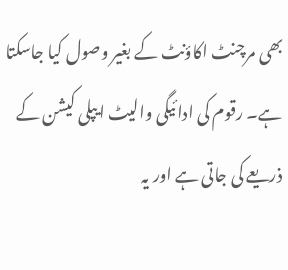بھی مرچنٹ اکاؤنٹ کے بغیر وصول کیا جاسکتا ہے۔ رقوم کی ادائیگی والیٹ ایپلی کیشن کے ذریعے کی جاتی ہے اور یہ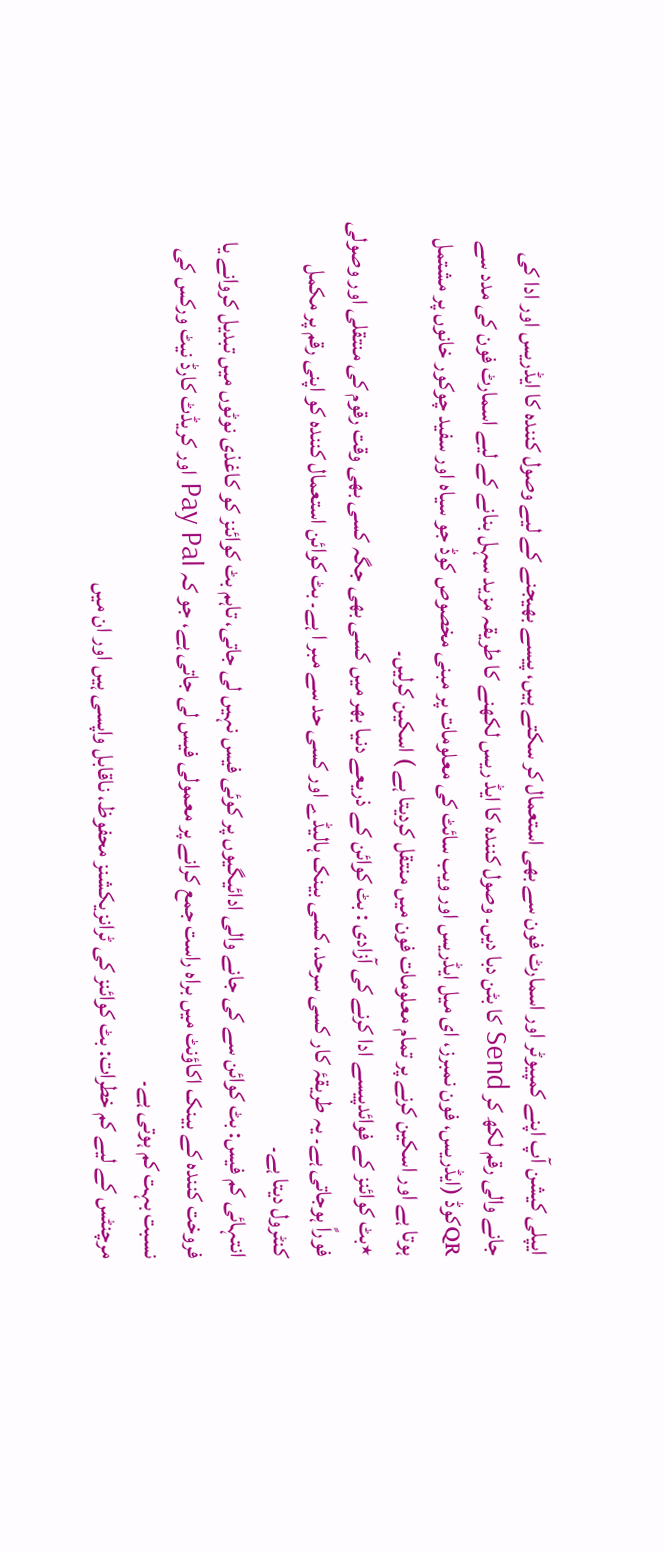ایپلی کیشن آپ اپنے کمپیوٹر اور اسمارٹ فون سے بھی استعمال کر سکتے ہیں، پیسے بھیجنے کے لیے وصول کنندہ کا ایڈریس اور ادا کی جانے والی رقم لکھ کر Send کا بٹن دبا دیں۔ وصول کنندہ کا ایڈ ریس لکھنے کا طریقہ مزید سہل بنانے کے لیے اسمارٹ فون کی مدد سے QRکوڈ (ایڈریس، فون نمبرز، ای میل ایڈریس اور ویب سائٹ کی معلومات پر مبنی مخصوص کوڈ جو سیاہ اور سفید چوکور خانوں پر مشتمل ہوتا ہے اور اسکین کرنے پر تمام معلومات فون میں منتقل کردیتا ہے ) اسکین کرلیں۔
٭بٹ کوائنز کے فوائدپیسے ادا کرنے کی آزادی : بٹ کوائن کے ذریعے دنیا بھر میں کسی بھی جگہ کسی بھی وقت رقوم کی منتقلی اور وصولی فوراً ہوجاتی ہے۔ یہ طریقۂ کار کسی سرحد، کسی بینک ہالیڈے اور کسی حد سے مبر ا ہے۔ بٹ کوائن استعمال کنندہ کو اپنی رقم پر مکمل کنٹرول دیتا ہے۔
انتہائی کم فیس: بٹ کوائن سے کی جانے والی ادائیگیوں پر کوئی فیس نہیں لی جاتی، تاہم بٹ کوائنز کو کاغذی نوٹوں میں تبدیل کروانے یا فروخت کنندہ کے بینک اکاؤنٹ میں براہ راست جمع کرانے پر معمولی فیس لی جاتی ہے، جو کہ Pay Pal اور کریڈٹ کارڈ نیٹ ورکس کی نسبت بہت کم ہوتی ہے۔
مرچنٹس کے لیے کم خطرات: بٹ کوائنز کی ٹرانزیکشنز محفوظ، ناقابل واپسی ہیں اور ان میں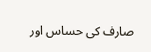صارف کی حساس اور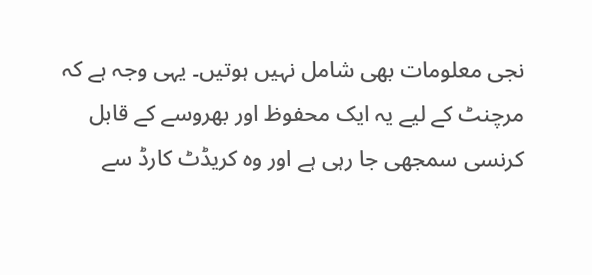نجی معلومات بھی شامل نہیں ہوتیں۔ یہی وجہ ہے کہ مرچنٹ کے لیے یہ ایک محفوظ اور بھروسے کے قابل کرنسی سمجھی جا رہی ہے اور وہ کریڈٹ کارڈ سے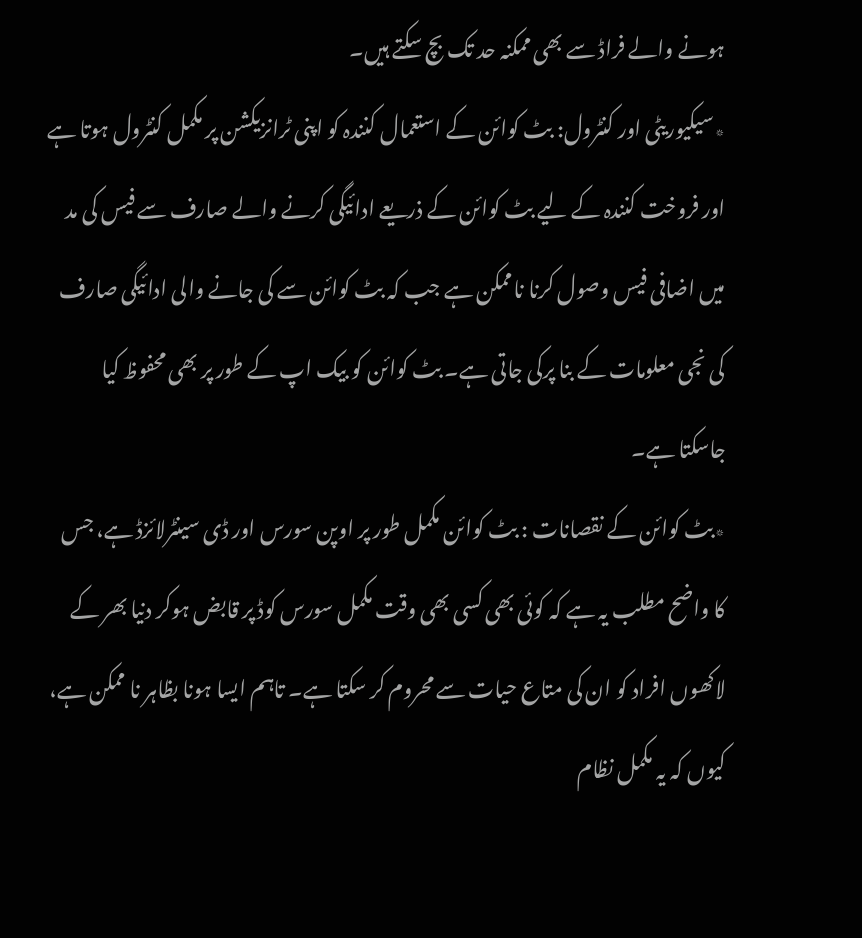ہونے والے فراڈ سے بھی ممکنہ حد تک بچ سکتے ہیں۔
٭سیکیوریٹی اور کنٹرول: بٹ کوائن کے استعمال کنندہ کو اپنی ٹرانزیکشن پر مکمل کنٹرول ہوتا ہے اور فروخت کنندہ کے لیے بٹ کوائن کے ذریعے ادائیگی کرنے والے صارف سے فیس کی مد میں اضافی فیس وصول کرنا ناممکن ہے جب کہ بٹ کوائن سے کی جانے والی ادائیگی صارف کی نجی معلومات کے بنا پرکی جاتی ہے۔ بٹ کوائن کو بیک اپ کے طور پر بھی محفوظ کیا جاسکتا ہے۔
٭بٹ کوائن کے نقصانات : بٹ کوائن مکمل طور پر اوپن سورس اور ڈی سینٹرلائزڈ ہے، جس کا واضح مطلب یہ ہے کہ کوئی بھی کسی بھی وقت مکمل سورس کوڈ پر قابض ہوکر دنیا بھر کے لاکھوں افراد کو ان کی متاع حیات سے محروم کر سکتا ہے۔ تاہم ایسا ہونا بظاہر نا ممکن ہے، کیوں کہ یہ مکمل نظام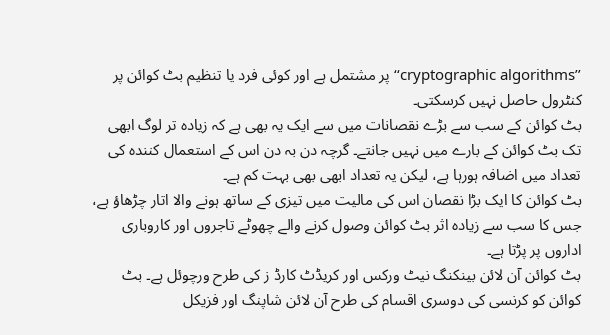’’cryptographic algorithms‘‘ پر مشتمل ہے اور کوئی فرد یا تنظیم بٹ کوائن پر کنٹرول حاصل نہیں کرسکتی۔
بٹ کوائن کے سب سے بڑے نقصانات میں سے ایک یہ بھی ہے کہ زیادہ تر لوگ ابھی تک بٹ کوائن کے بارے میں نہیں جانتے۔ گرچہ دن بہ دن اس کے استعمال کنندہ کی تعداد میں اضافہ ہورہا ہے، لیکن یہ تعداد ابھی بھی بہت کم ہے۔
بٹ کوائن کا ایک بڑا نقصان اس کی مالیت میں تیزی کے ساتھ ہونے والا اتار چڑھاؤ ہے، جس کا سب سے زیادہ اثر بٹ کوائن وصول کرنے والے چھوٹے تاجروں اور کاروباری اداروں پر پڑتا ہے۔
بٹ کوائن آن لائن بینکنگ نیٹ ورکس اور کریڈٹ کارڈ ز کی طرح ورچوئل ہے۔ بٹ کوائن کو کرنسی کی دوسری اقسام کی طرح آن لائن شاپنگ اور فزیکل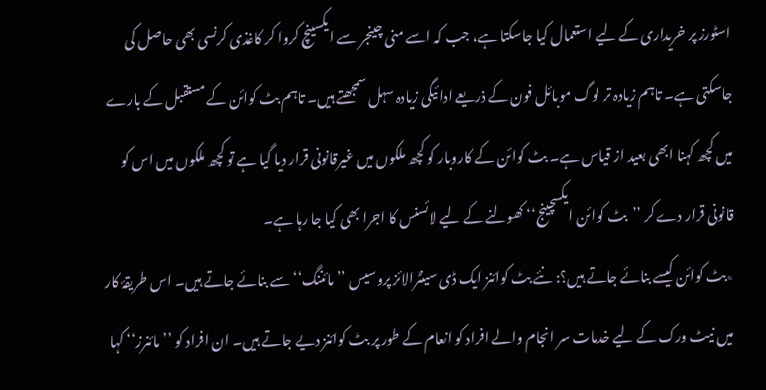اسٹورز پر خریداری کے لیے استعمال کیا جاسکتا ہے، جب کہ اسے منی چینجر سے ایکسینچ کروا کر کاغذی کرنسی بھی حاصل کی جاسکتی ہے۔ تاہم زیادہ تر لوگ موبائل فون کے ذریعے ادائیگی زیادہ سہل سمجھتے ہیں۔ تاہم بٹ کوائن کے مستقبل کے بارے میں کچھ کہنا ابھی بعید از قیاس ہے۔ بٹ کوائن کے کاروبار کو کچھ ملکوں میں غیرقانونی قرار دیا گیا ہے تو کچھ ملکوں میں اس کو قانونی قرار دے کر ’’بٹ کوائن ایکسچینج‘‘ کھولنے کے لیے لائسنس کا اجرا بھی کیا جا رہا ہے۔
٭بٹ کوائن کیسے بنائے جاتے ہیں؟: نئے بٹ کوائنز ایک ڈی سینٹرالائز پروسیس ’’مائننگ‘‘ سے بنائے جاتے ہیں۔ اس طریقۂ کار میں نیٹ ورک کے لیے خدمات سر انجام والے افراد کو انعام کے طور پر بٹ کوائنز دیے جاتے ہیں۔ ان افراد کو ’’مائنرز‘‘ کہا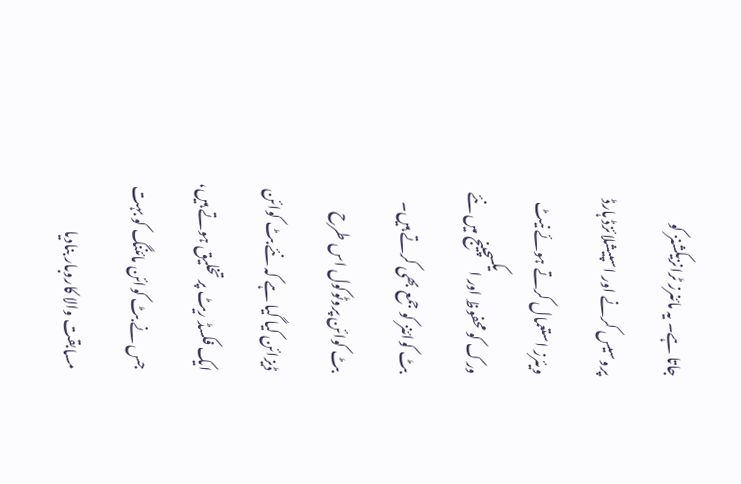جاتا ہے۔ یہ مائنرز ٹرانزیکشنز کو پروسیس کرنے اور اسپیشلائزڈ ہارڈ ویئرز استعمال کرتے ہوئے نیٹ ورک کو محفوظ اور ایکسچینج میں نئے بٹ کوائنز کو جمع بھی کرتے ہیں۔
بٹ کوائن پروٹوکول اس طرح ڈیزائن کیا گیا ہے کہ نئے بٹ کوائن ایک فکسڈ ریٹ پر تخلیق ہوتے ہیں، جس نے بٹ کوائن مائننگ کو بہت مسابقت والا کاروبار بنادیا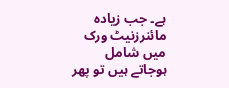ہے۔ جب زیادہ مائنرزنیٹ ورک میں شامل ہوجاتے ہیں تو پھر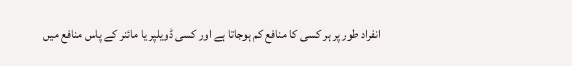انفراد طور پر ہر کسی کا منافع کم ہوجاتا ہے اور کسی ڈویلپر یا مائنر کے پاس منافع میں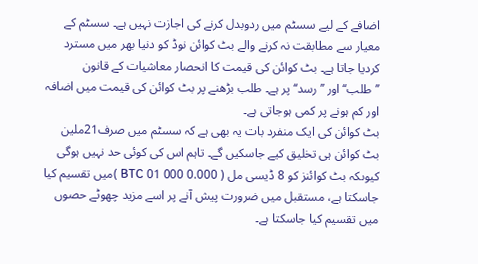اضافے کے لیے سسٹم میں ردوبدل کرنے کی اجازت نہیں ہے۔ سسٹم کے معیار سے مطابقت نہ کرنے والے بٹ کوائن نوڈ کو دنیا بھر میں مسترد کردیا جاتا ہے۔ بٹ کوائن کی قیمت کا انحصار معاشیات کے قانون ’’طلب‘‘ اور ’’رسد‘‘ پر ہے۔ طلب بڑھنے پر بٹ کوائن کی قیمت میں اضافہ اور کم ہونے پر کمی ہوجاتی ہے۔
بٹ کوائن کی ایک منفرد بات یہ بھی ہے کہ سسٹم میں صرف21ملین بٹ کوائن ہی تخلیق کیے جاسکیں گے۔ تاہم اس کی کوئی حد نہیں ہوگی کیوںکہ بٹ کوائنز کو 8 ڈیسی مل ( 0.000 000 01 BTC )میں تقسیم کیا جاسکتا ہے، مستقبل میں ضرورت پیش آنے پر اسے مزید چھوٹے حصوں میں تقسیم کیا جاسکتا ہے۔